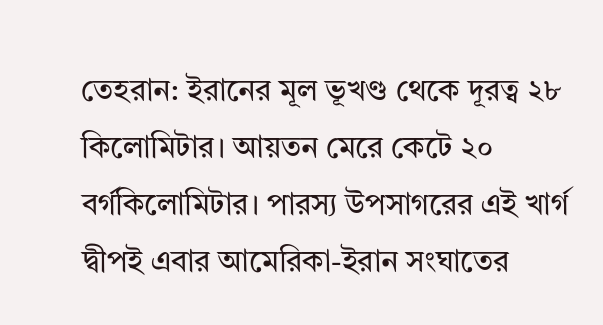তেহরান: ইরানের মূল ভূখণ্ড থেকে দূরত্ব ২৮ কিলোমিটার। আয়তন মেরে কেটে ২০ বর্গকিলোমিটার। পারস্য উপসাগরের এই খার্গ দ্বীপই এবার আমেরিকা-ইরান সংঘাতের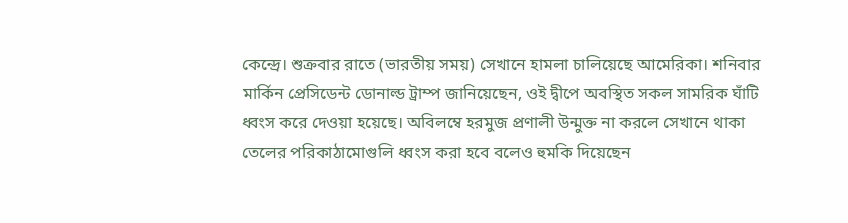কেন্দ্রে। শুক্রবার রাতে (ভারতীয় সময়) সেখানে হামলা চালিয়েছে আমেরিকা। শনিবার মার্কিন প্রেসিডেন্ট ডোনাল্ড ট্রাম্প জানিয়েছেন, ওই দ্বীপে অবস্থিত সকল সামরিক ঘাঁটি ধ্বংস করে দেওয়া হয়েছে। অবিলম্বে হরমুজ প্রণালী উন্মুক্ত না করলে সেখানে থাকা তেলের পরিকাঠামোগুলি ধ্বংস করা হবে বলেও হুমকি দিয়েছেন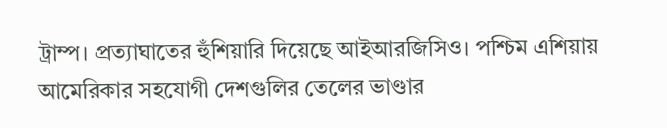ট্রাম্প। প্রত্যাঘাতের হুঁশিয়ারি দিয়েছে আইআরজিসিও। পশ্চিম এশিয়ায় আমেরিকার সহযোগী দেশগুলির তেলের ভাণ্ডার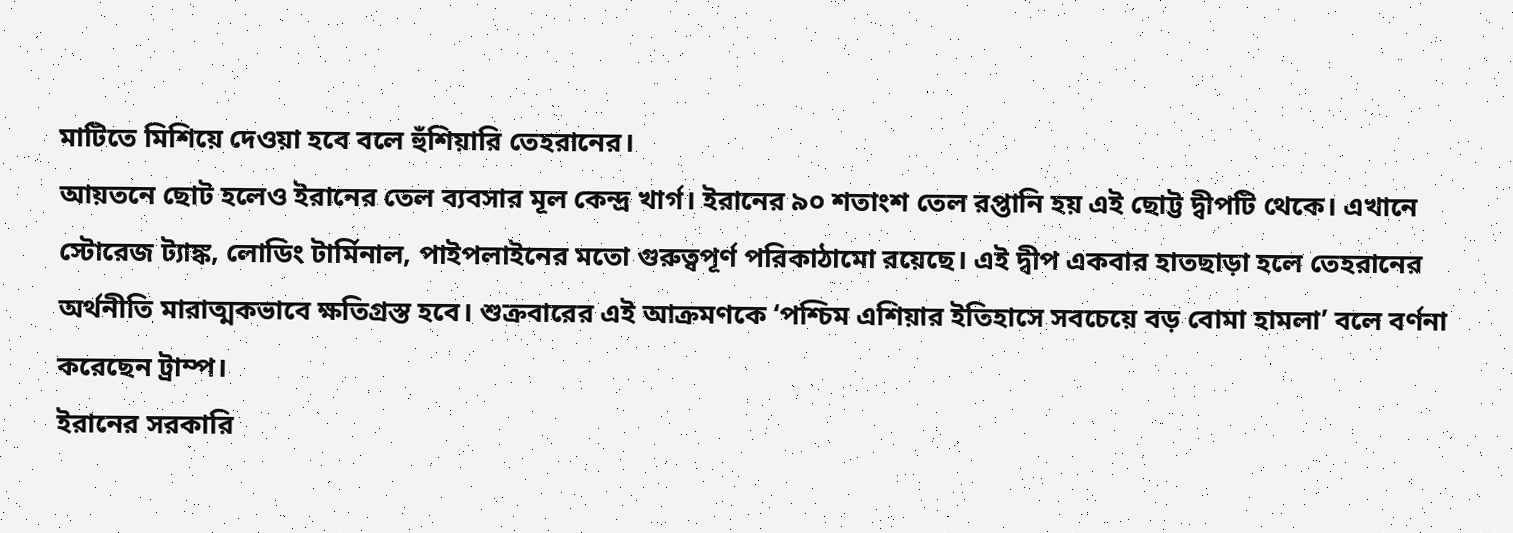মাটিতে মিশিয়ে দেওয়া হবে বলে হুঁশিয়ারি তেহরানের।
আয়তনে ছোট হলেও ইরানের তেল ব্যবসার মূল কেন্দ্র খার্গ। ইরানের ৯০ শতাংশ তেল রপ্তানি হয় এই ছোট্ট দ্বীপটি থেকে। এখানে স্টোরেজ ট্যাঙ্ক, লোডিং টার্মিনাল, পাইপলাইনের মতো গুরুত্বপূর্ণ পরিকাঠামো রয়েছে। এই দ্বীপ একবার হাতছাড়া হলে তেহরানের অর্থনীতি মারাত্মকভাবে ক্ষতিগ্রস্ত হবে। শুক্রবারের এই আক্রমণকে ‘পশ্চিম এশিয়ার ইতিহাসে সবচেয়ে বড় বোমা হামলা’ বলে বর্ণনা করেছেন ট্রাম্প।
ইরানের সরকারি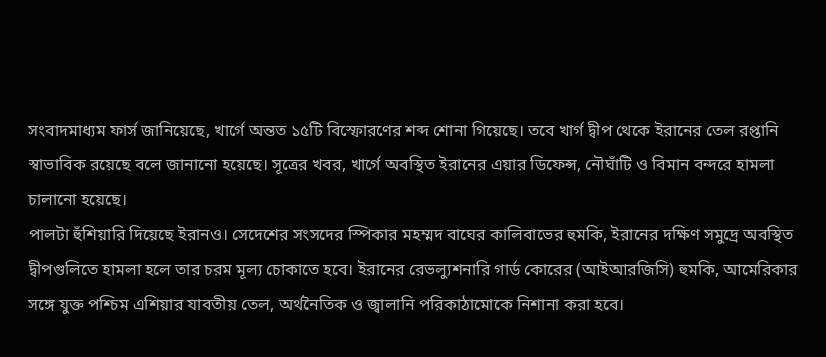সংবাদমাধ্যম ফার্স জানিয়েছে, খার্গে অন্তত ১৫টি বিস্ফোরণের শব্দ শোনা গিয়েছে। তবে খার্গ দ্বীপ থেকে ইরানের তেল রপ্তানি স্বাভাবিক রয়েছে বলে জানানো হয়েছে। সূত্রের খবর, খার্গে অবস্থিত ইরানের এয়ার ডিফেন্স, নৌঘাঁটি ও বিমান বন্দরে হামলা চালানো হয়েছে।
পালটা হুঁশিয়ারি দিয়েছে ইরানও। সেদেশের সংসদের স্পিকার মহম্মদ বাঘের কালিবাভের হুমকি, ইরানের দক্ষিণ সমুদ্রে অবস্থিত দ্বীপগুলিতে হামলা হলে তার চরম মূল্য চোকাতে হবে। ইরানের রেভল্যুশনারি গার্ড কোরের (আইআরজিসি) হুমকি, আমেরিকার সঙ্গে যুক্ত পশ্চিম এশিয়ার যাবতীয় তেল, অর্থনৈতিক ও জ্বালানি পরিকাঠামোকে নিশানা করা হবে।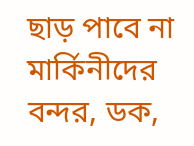ছাড় পাবে না মার্কিনীদের বন্দর, ডক,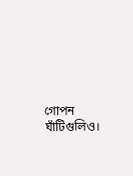গোপন ঘাঁটিগুলিও।